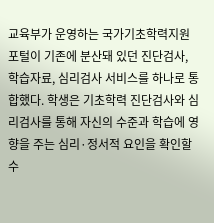교육부가 운영하는 국가기초학력지원포털이 기존에 분산돼 있던 진단검사, 학습자료, 심리검사 서비스를 하나로 통합했다. 학생은 기초학력 진단검사와 심리검사를 통해 자신의 수준과 학습에 영향을 주는 심리·정서적 요인을 확인할 수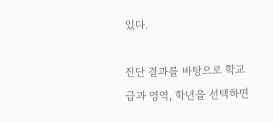있다.

진단 결과를 바탕으로 학교급과 영역, 학년을 선택하면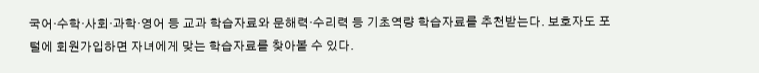국어·수학·사회·과학·영어 등 교과 학습자료와 문해력·수리력 등 기초역량 학습자료를 추천받는다. 보호자도 포털에 회원가입하면 자녀에게 맞는 학습자료를 찾아볼 수 있다.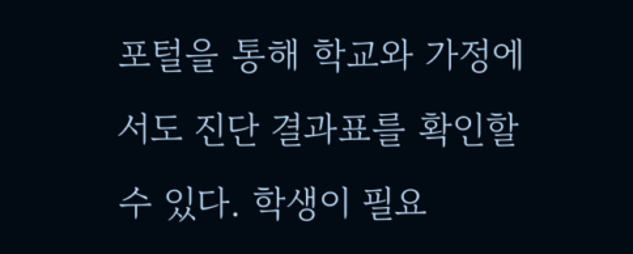포털을 통해 학교와 가정에서도 진단 결과표를 확인할 수 있다. 학생이 필요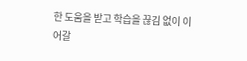한 도움을 받고 학습을 끊김 없이 이어갈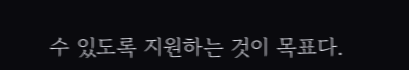수 있도록 지원하는 것이 목표다.